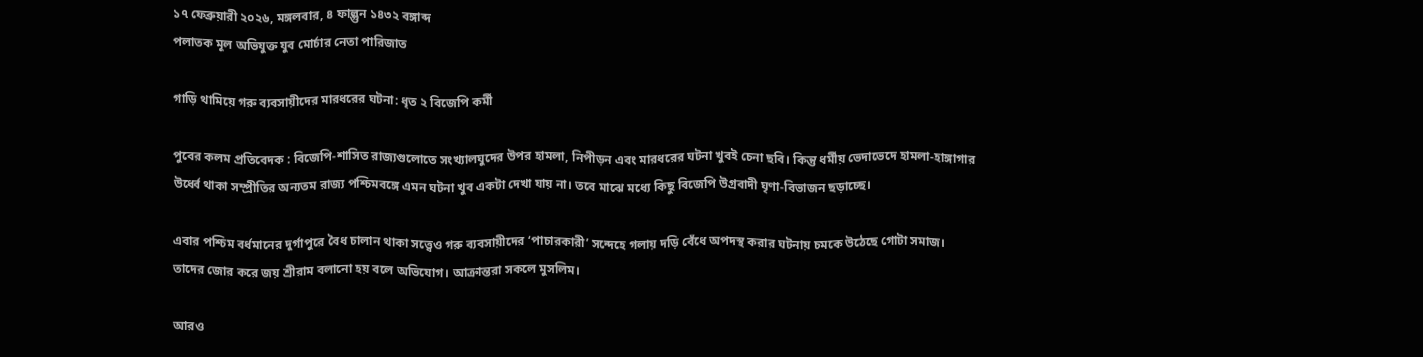১৭ ফেব্রুয়ারী ২০২৬, মঙ্গলবার, ৪ ফাল্গুন ১৪৩২ বঙ্গাব্দ
পলাতক মূল অভিযুক্ত যুব মোর্চার নেতা পারিজাত

গাড়ি থামিয়ে গরু ব্যবসায়ীদের মারধরের ঘটনা: ধৃত ২ বিজেপি কর্মী

পুবের কলম প্রতিবেদক : বিজেপি-শাসিত রাজ্যগুলোতে সংখ্যালঘুদের উপর হামলা, নিপীড়ন এবং মারধরের ঘটনা খুবই চেনা ছবি। কিন্তু ধর্মীয় ভেদাভেদে হামলা-হাঙ্গাগার উর্ধ্বে থাকা সম্প্রীতির অন্যতম রাজ্য পশ্চিমবঙ্গে এমন ঘটনা খুব একটা দেখা যায় না। তবে মাঝে মধ্যে কিছু বিজেপি উগ্রবাদী ঘৃণা-বিভাজন ছড়াচ্ছে।

এবার পশ্চিম বর্ধমানের দুর্গাপুরে বৈধ চালান থাকা সত্ত্বেও গরু ব্যবসায়ীদের ‘পাচারকারী’ সন্দেহে গলায় দড়ি বেঁধে অপদস্থ করার ঘটনায় চমকে উঠেছে গোটা সমাজ। তাদের জোর করে জয় শ্রীরাম বলানো হয় বলে অভিযোগ। আক্রান্তরা সকলে মুসলিম।

আরও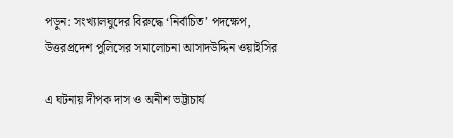পড়ুন: সংখ্যালঘুদের বিরুদ্ধে ‘নির্বাচিত’ পদক্ষেপ, উত্তরপ্রদেশ পুলিসের সমালোচনা আসাদউদ্দিন ওয়াইসির

এ ঘটনায় দীপক দাস ও অনীশ ভট্টাচার্য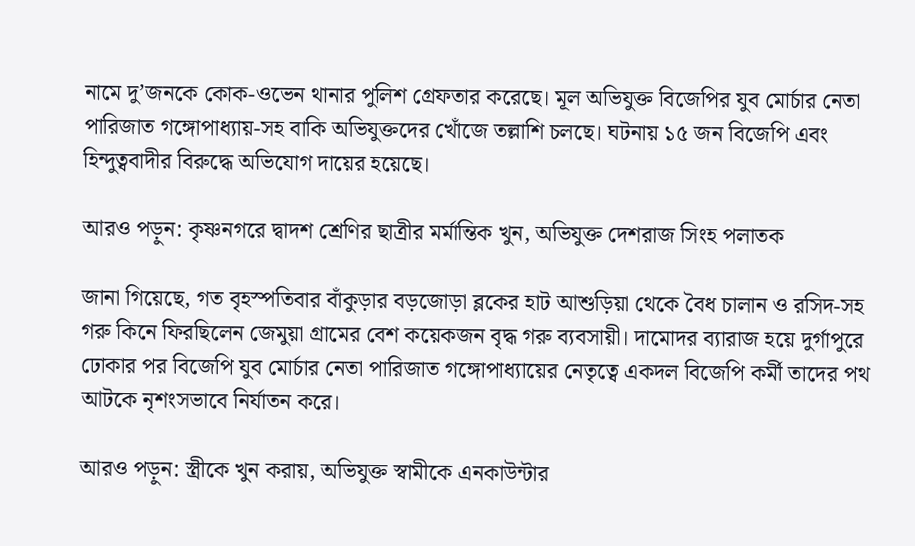নামে দু’জনকে কোক-ওভেন থানার পুলিশ গ্রেফতার করেছে। মূল অভিযুক্ত বিজেপির যুব মোর্চার নেতা পারিজাত গঙ্গোপাধ্যায়-সহ বাকি অভিযুক্তদের খোঁজে তল্লাশি চলছে। ঘটনায় ১৫ জন বিজেপি এবং হিন্দুত্ববাদীর বিরুদ্ধে অভিযোগ দায়ের হয়েছে।

আরও পড়ুন: কৃষ্ণনগরে দ্বাদশ শ্রেণির ছাত্রীর মর্মান্তিক খুন, অভিযুক্ত দেশরাজ সিংহ পলাতক

জানা গিয়েছে, গত বৃহস্পতিবার বাঁকুড়ার বড়জোড়া ব্লকের হাট আশুড়িয়া থেকে বৈধ চালান ও রসিদ-সহ গরু কিনে ফিরছিলেন জেমুয়া গ্রামের বেশ কয়েকজন বৃদ্ধ গরু ব্যবসায়ী। দামোদর ব্যারাজ হয়ে দুর্গাপুরে ঢোকার পর বিজেপি যুব মোর্চার নেতা পারিজাত গঙ্গোপাধ্যায়ের নেতৃত্বে একদল বিজেপি কর্মী তাদের পথ আটকে নৃশংসভাবে নির্যাতন করে।

আরও পড়ুন: স্ত্রীকে খুন করায়, অভিযুক্ত স্বামীকে এনকাউন্টার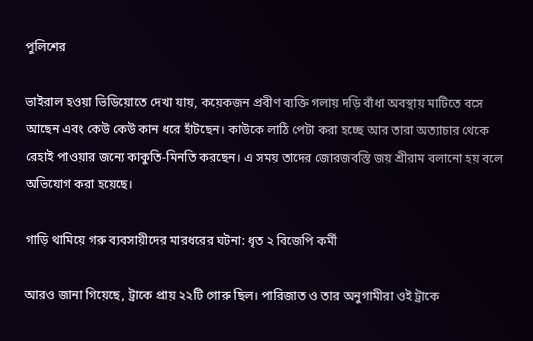পুলিশের

ভাইরাল হওয়া ভিডিয়োতে দেখা যায়, কয়েকজন প্রবীণ ব্যক্তি গলায় দড়ি বাঁধা অবস্থায় মাটিতে বসে আছেন এবং কেউ কেউ কান ধরে হাঁটছেন। কাউকে লাঠি পেটা করা হচ্ছে আর তারা অত্যাচার থেকে রেহাই পাওয়ার জন্যে কাকুতি-মিনতি করছেন। এ সময় তাদের জোরজবস্তি জয় শ্রীরাম বলানো হয় বলে অভিযোগ করা হয়েছে।

গাড়ি থামিয়ে গরু ব্যবসায়ীদের মারধরের ঘটনা: ধৃত ২ বিজেপি কর্মী

আরও জানা গিয়েছে, ট্রাকে প্রায় ২২টি গোরু ছিল। পারিজাত ও তার অনুগামীরা ওই ট্রাকে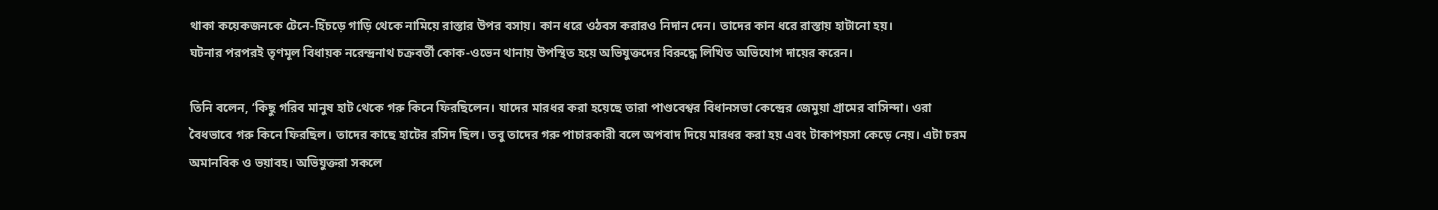থাকা কয়েকজনকে টেনে-হিঁচড়ে গাড়ি থেকে নামিয়ে রাস্তার উপর বসায়। কান ধরে ওঠবস করারও নিদান দেন। তাদের কান ধরে রাস্তায় হাটানো হয়।
ঘটনার পরপরই তৃণমূল বিধায়ক নরেন্দ্রনাথ চক্রবর্তী কোক-ওভেন থানায় উপস্থিত হয়ে অভিযুক্তদের বিরুদ্ধে লিখিত অভিযোগ দায়ের করেন।

তিনি বলেন, ‘কিছু গরিব মানুষ হাট থেকে গরু কিনে ফিরছিলেন। যাদের মারধর করা হয়েছে তারা পাণ্ডবেশ্বর বিধানসভা কেন্দ্রের জেমুয়া গ্রামের বাসিন্দা। ওরা বৈধভাবে গরু কিনে ফিরছিল। তাদের কাছে হাটের রসিদ ছিল। তবু তাদের গরু পাচারকারী বলে অপবাদ দিয়ে মারধর করা হয় এবং টাকাপয়সা কেড়ে নেয়। এটা চরম অমানবিক ও ভয়াবহ। অভিযুক্তরা সকলে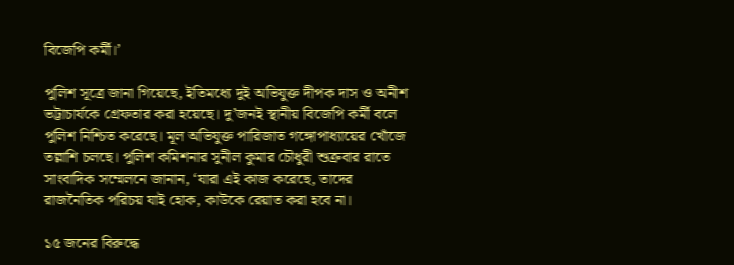বিজেপি কর্মী।’

পুলিশ সূত্রে জানা গিয়েছে, ইতিমধ্যে দুই অভিযুক্ত দীপক দাস ও অনীশ ভট্টাচার্যকে গ্রেফতার করা হয়েছে। দু’জনই স্থানীয় বিজেপি কর্মী বলে পুলিশ নিশ্চিত করেছে। মূল অভিযুক্ত পারিজাত গঙ্গোপাধ্যায়ের খোঁজে তল্লাশি চলছে। পুলিশ কমিশনার সুনীল কুমার চৌধুরী শুক্রবার রাতে সাংবাদিক সম্মেলনে জানান, ‘যারা এই কাজ করেছে, তাদের রাজনৈতিক পরিচয় যাই হোক, কাউকে রেয়াত করা হবে না।

১৫ জনের বিরুদ্ধে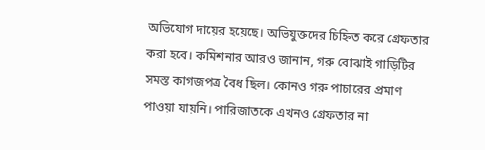অভিযোগ দায়ের হয়েছে। অভিযুক্তদের চিহ্নিত করে গ্রেফতার করা হবে। কমিশনার আরও জানান, গরু বোঝাই গাড়িটির সমস্ত কাগজপত্র বৈধ ছিল। কোনও গরু পাচারের প্রমাণ পাওয়া যায়নি। পারিজাতকে এখনও গ্রেফতার না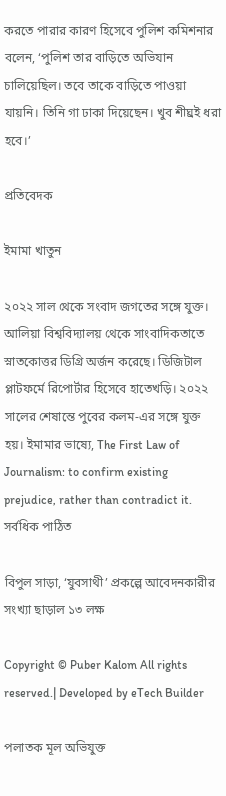করতে পারার কারণ হিসেবে পুলিশ কমিশনার বলেন, ‘পুলিশ তার বাড়িতে অভিযান চালিয়েছিল। তবে তাকে বাড়িতে পাওয়া যায়নি। তিনি গা ঢাকা দিয়েছেন। খুব শীঘ্রই ধরা হবে।’

প্রতিবেদক

ইমামা খাতুন

২০২২ সাল থেকে সংবাদ জগতের সঙ্গে যুক্ত। আলিয়া বিশ্ববিদ্যালয় থেকে সাংবাদিকতাতে স্নাতকোত্তর ডিগ্রি অর্জন করেছে। ডিজিটাল প্লাটফর্মে রিপোর্টার হিসেবে হাতেখড়ি। ২০২২ সালের শেষান্তে পুবের কলম-এর সঙ্গে যুক্ত হয়। ইমামার ভাষ্যে, The First Law of Journalism: to confirm existing prejudice, rather than contradict it.
সর্বধিক পাঠিত

বিপুল সাড়া, ‘যুবসাথী’ প্রকল্পে আবেদনকারীর সংখ্যা ছাড়াল ১৩ লক্ষ

Copyright © Puber Kalom All rights reserved.| Developed by eTech Builder

পলাতক মূল অভিযুক্ত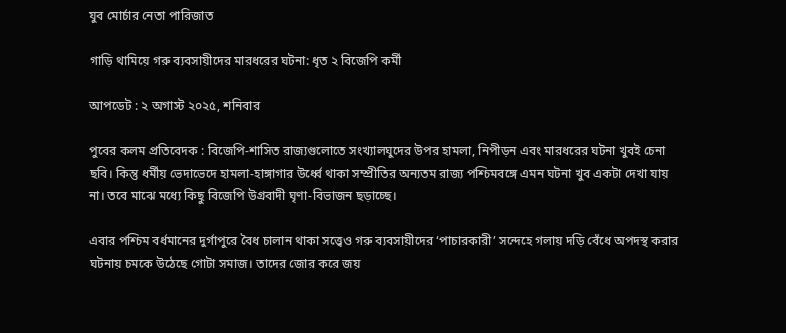যুব মোর্চার নেতা পারিজাত

গাড়ি থামিয়ে গরু ব্যবসায়ীদের মারধরের ঘটনা: ধৃত ২ বিজেপি কর্মী

আপডেট : ২ অগাস্ট ২০২৫, শনিবার

পুবের কলম প্রতিবেদক : বিজেপি-শাসিত রাজ্যগুলোতে সংখ্যালঘুদের উপর হামলা, নিপীড়ন এবং মারধরের ঘটনা খুবই চেনা ছবি। কিন্তু ধর্মীয় ভেদাভেদে হামলা-হাঙ্গাগার উর্ধ্বে থাকা সম্প্রীতির অন্যতম রাজ্য পশ্চিমবঙ্গে এমন ঘটনা খুব একটা দেখা যায় না। তবে মাঝে মধ্যে কিছু বিজেপি উগ্রবাদী ঘৃণা-বিভাজন ছড়াচ্ছে।

এবার পশ্চিম বর্ধমানের দুর্গাপুরে বৈধ চালান থাকা সত্ত্বেও গরু ব্যবসায়ীদের ‘পাচারকারী’ সন্দেহে গলায় দড়ি বেঁধে অপদস্থ করার ঘটনায় চমকে উঠেছে গোটা সমাজ। তাদের জোর করে জয়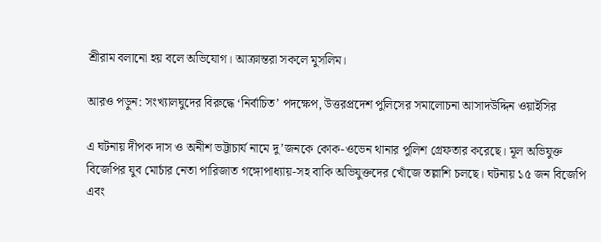শ্রীরাম বলানো হয় বলে অভিযোগ। আক্রান্তরা সকলে মুসলিম।

আরও পড়ুন: সংখ্যালঘুদের বিরুদ্ধে ‘নির্বাচিত’ পদক্ষেপ, উত্তরপ্রদেশ পুলিসের সমালোচনা আসাদউদ্দিন ওয়াইসির

এ ঘটনায় দীপক দাস ও অনীশ ভট্টাচার্য নামে দু’জনকে কোক-ওভেন থানার পুলিশ গ্রেফতার করেছে। মূল অভিযুক্ত বিজেপির যুব মোর্চার নেতা পারিজাত গঙ্গোপাধ্যায়-সহ বাকি অভিযুক্তদের খোঁজে তল্লাশি চলছে। ঘটনায় ১৫ জন বিজেপি এবং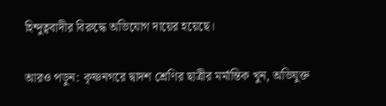হিন্দুত্ববাদীর বিরুদ্ধে অভিযোগ দায়ের হয়েছে।

আরও পড়ুন: কৃষ্ণনগরে দ্বাদশ শ্রেণির ছাত্রীর মর্মান্তিক খুন, অভিযুক্ত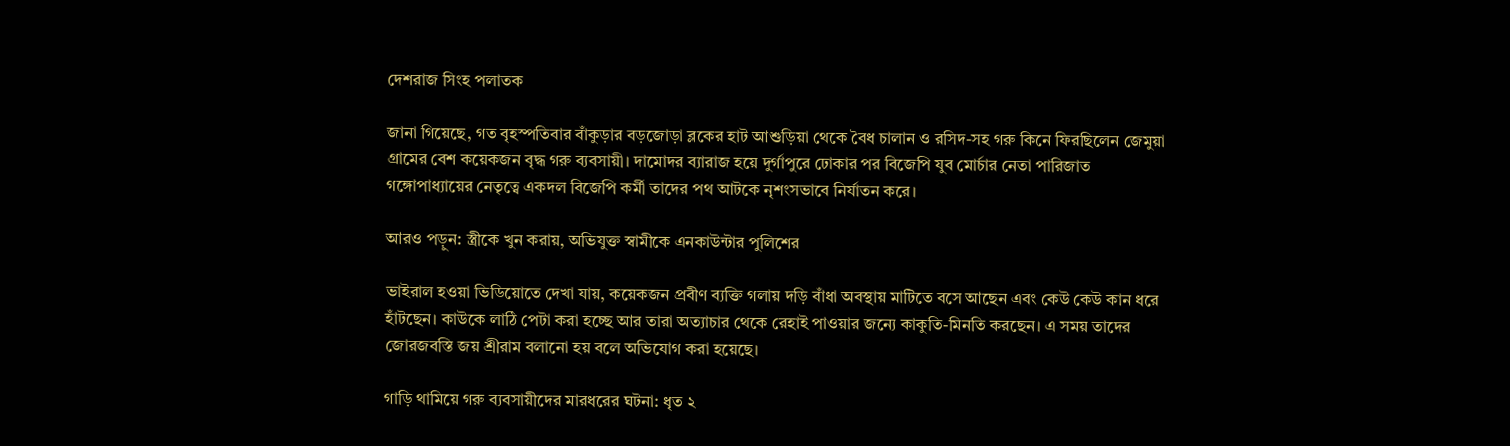দেশরাজ সিংহ পলাতক

জানা গিয়েছে, গত বৃহস্পতিবার বাঁকুড়ার বড়জোড়া ব্লকের হাট আশুড়িয়া থেকে বৈধ চালান ও রসিদ-সহ গরু কিনে ফিরছিলেন জেমুয়া গ্রামের বেশ কয়েকজন বৃদ্ধ গরু ব্যবসায়ী। দামোদর ব্যারাজ হয়ে দুর্গাপুরে ঢোকার পর বিজেপি যুব মোর্চার নেতা পারিজাত গঙ্গোপাধ্যায়ের নেতৃত্বে একদল বিজেপি কর্মী তাদের পথ আটকে নৃশংসভাবে নির্যাতন করে।

আরও পড়ুন: স্ত্রীকে খুন করায়, অভিযুক্ত স্বামীকে এনকাউন্টার পুলিশের

ভাইরাল হওয়া ভিডিয়োতে দেখা যায়, কয়েকজন প্রবীণ ব্যক্তি গলায় দড়ি বাঁধা অবস্থায় মাটিতে বসে আছেন এবং কেউ কেউ কান ধরে হাঁটছেন। কাউকে লাঠি পেটা করা হচ্ছে আর তারা অত্যাচার থেকে রেহাই পাওয়ার জন্যে কাকুতি-মিনতি করছেন। এ সময় তাদের জোরজবস্তি জয় শ্রীরাম বলানো হয় বলে অভিযোগ করা হয়েছে।

গাড়ি থামিয়ে গরু ব্যবসায়ীদের মারধরের ঘটনা: ধৃত ২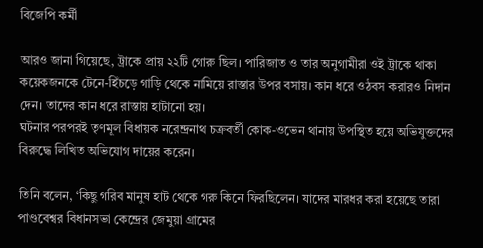বিজেপি কর্মী

আরও জানা গিয়েছে, ট্রাকে প্রায় ২২টি গোরু ছিল। পারিজাত ও তার অনুগামীরা ওই ট্রাকে থাকা কয়েকজনকে টেনে-হিঁচড়ে গাড়ি থেকে নামিয়ে রাস্তার উপর বসায়। কান ধরে ওঠবস করারও নিদান দেন। তাদের কান ধরে রাস্তায় হাটানো হয়।
ঘটনার পরপরই তৃণমূল বিধায়ক নরেন্দ্রনাথ চক্রবর্তী কোক-ওভেন থানায় উপস্থিত হয়ে অভিযুক্তদের বিরুদ্ধে লিখিত অভিযোগ দায়ের করেন।

তিনি বলেন, ‘কিছু গরিব মানুষ হাট থেকে গরু কিনে ফিরছিলেন। যাদের মারধর করা হয়েছে তারা পাণ্ডবেশ্বর বিধানসভা কেন্দ্রের জেমুয়া গ্রামের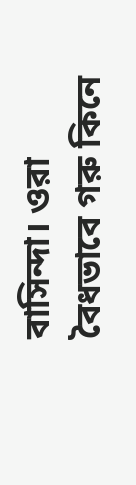বাসিন্দা। ওরা বৈধভাবে গরু কিনে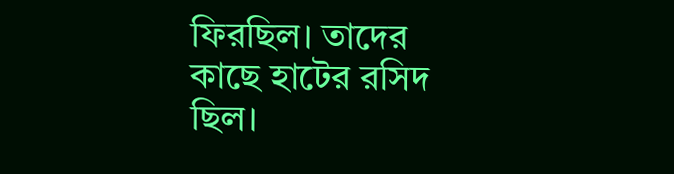ফিরছিল। তাদের কাছে হাটের রসিদ ছিল।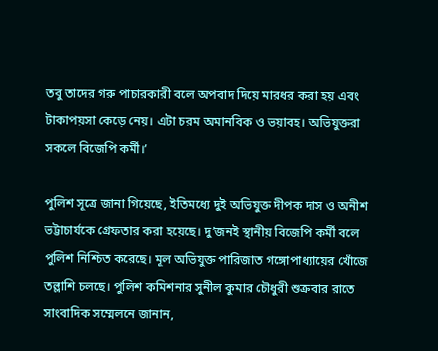তবু তাদের গরু পাচারকারী বলে অপবাদ দিয়ে মারধর করা হয় এবং টাকাপয়সা কেড়ে নেয়। এটা চরম অমানবিক ও ভয়াবহ। অভিযুক্তরা সকলে বিজেপি কর্মী।’

পুলিশ সূত্রে জানা গিয়েছে, ইতিমধ্যে দুই অভিযুক্ত দীপক দাস ও অনীশ ভট্টাচার্যকে গ্রেফতার করা হয়েছে। দু’জনই স্থানীয় বিজেপি কর্মী বলে পুলিশ নিশ্চিত করেছে। মূল অভিযুক্ত পারিজাত গঙ্গোপাধ্যায়ের খোঁজে তল্লাশি চলছে। পুলিশ কমিশনার সুনীল কুমার চৌধুরী শুক্রবার রাতে সাংবাদিক সম্মেলনে জানান,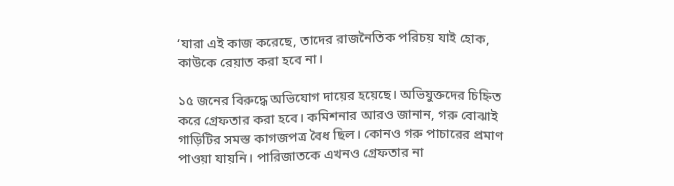‘যারা এই কাজ করেছে, তাদের রাজনৈতিক পরিচয় যাই হোক, কাউকে রেয়াত করা হবে না।

১৫ জনের বিরুদ্ধে অভিযোগ দায়ের হয়েছে। অভিযুক্তদের চিহ্নিত করে গ্রেফতার করা হবে। কমিশনার আরও জানান, গরু বোঝাই গাড়িটির সমস্ত কাগজপত্র বৈধ ছিল। কোনও গরু পাচারের প্রমাণ পাওয়া যায়নি। পারিজাতকে এখনও গ্রেফতার না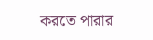করতে পারার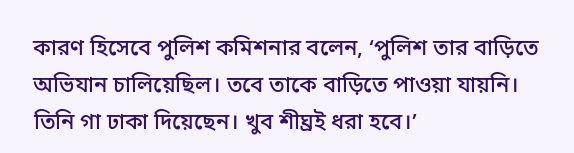কারণ হিসেবে পুলিশ কমিশনার বলেন, ‘পুলিশ তার বাড়িতে অভিযান চালিয়েছিল। তবে তাকে বাড়িতে পাওয়া যায়নি। তিনি গা ঢাকা দিয়েছেন। খুব শীঘ্রই ধরা হবে।’